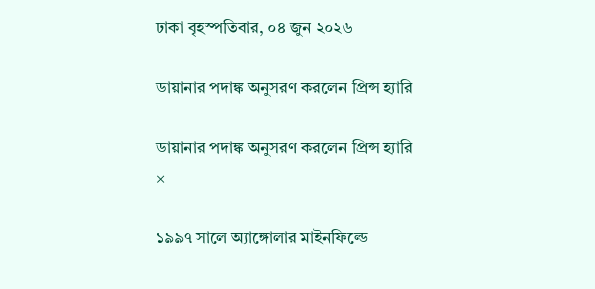ঢাকা বৃহস্পতিবার, ০৪ জুন ২০২৬

ডায়ানার পদাঙ্ক অনুসরণ করলেন প্রিন্স হ্যারি

ডায়ানার পদাঙ্ক অনুসরণ করলেন প্রিন্স হ্যারি
×

১৯৯৭ সালে অ্যাঙ্গোলার মাইনফিল্ডে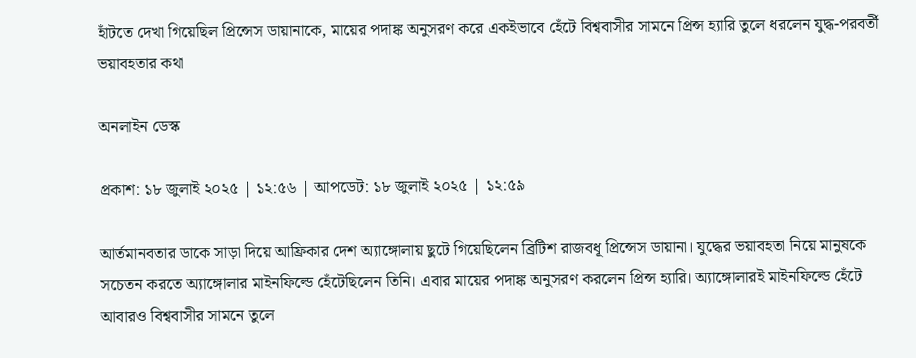হাঁটতে দেখা গিয়েছিল প্রিন্সেস ডায়ানাকে, মায়ের পদাঙ্ক অনুসরণ করে একইভাবে হেঁটে বিশ্ববাসীর সামনে প্রিন্স হ্যারি তুলে ধরলেন যুদ্ধ-পরবর্তী ভয়াবহতার কথা

অনলাইন ডেস্ক

প্রকাশ: ১৮ জুলাই ২০২৫ | ১২:৫৬ | আপডেট: ১৮ জুলাই ২০২৫ | ১২:৫৯

আর্তমানবতার ডাকে সাড়া দিয়ে আফ্রিকার দেশ অ্যাঙ্গোলায় ছুটে গিয়েছিলেন ব্রিটিশ রাজবধূ প্রিন্সেস ডায়ানা। যুদ্ধের ভয়াবহতা নিয়ে মানুষকে সচেতন করতে অ্যাঙ্গোলার মাইনফিল্ডে হেঁটেছিলেন তিনি। এবার মায়ের পদাঙ্ক অনুসরণ করলেন প্রিন্স হ্যারি। অ্যাঙ্গোলারই মাইনফিল্ডে হেঁটে আবারও বিশ্ববাসীর সামনে তুলে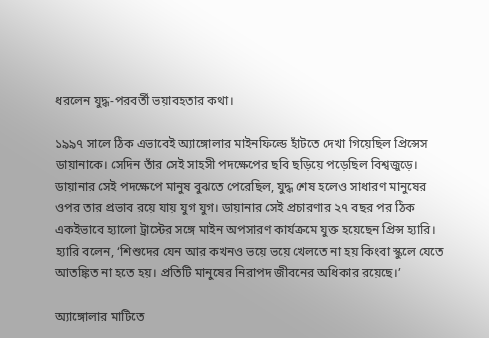ধরলেন যুদ্ধ-পরবর্তী ভয়াবহতার কথা।

১৯৯৭ সালে ঠিক এভাবেই অ্যাঙ্গোলার মাইনফিল্ডে হাঁটতে দেখা গিয়েছিল প্রিন্সেস ডায়ানাকে। সেদিন তাঁর সেই সাহসী পদক্ষেপের ছবি ছড়িয়ে পড়েছিল বিশ্বজুড়ে। ডায়ানার সেই পদক্ষেপে মানুষ বুঝতে পেরেছিল, যুদ্ধ শেষ হলেও সাধারণ মানুষের ওপর তার প্রভাব রয়ে যায় যুগ যুগ। ডায়ানার সেই প্রচারণার ২৭ বছর পর ঠিক একইভাবে হ্যালো ট্রাস্টের সঙ্গে মাইন অপসারণ কার্যক্রমে যুক্ত হয়েছেন প্রিন্স হ্যারি। হ্যারি বলেন, ‘শিশুদের যেন আর কখনও ভয়ে ভয়ে খেলতে না হয় কিংবা স্কুলে যেতে আতঙ্কিত না হতে হয়। প্রতিটি মানুষের নিরাপদ জীবনের অধিকার রয়েছে।’

অ্যাঙ্গোলার মাটিতে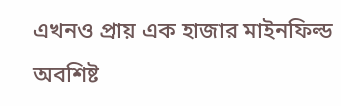এখনও প্রায় এক হাজার মাইনফিল্ড অবশিষ্ট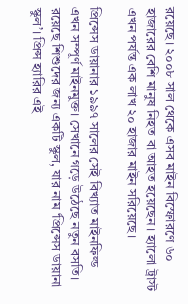রয়েছে। ২০০৮ সাল থেকে এসব মাইন বিস্ফোরণে ৬০ হাজারের বেশি মানুষ নিহত বা আহত হয়েছেন। হ্যালো ট্রাস্ট এখন পর্যন্ত এক লাখ ২০ হাজার মাইন সরিয়েছে।

প্রিন্সেস ডায়ানার ১৯৯৭ সালের সেই বিখ্যাত মাইনফিল্ড এখন সম্পূর্ণ মাইনমুক্ত। সেখানে গড়ে উঠেছে নতুন বসতি। রয়েছে শিশুদের জন্য একটি স্কুল, যার নাম ‘প্রিন্সেস ডায়ানা স্কুল’। প্রিন্স হ্যারির এই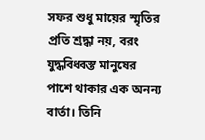সফর শুধু মায়ের স্মৃতির প্রতি শ্রদ্ধা নয়, বরং যুদ্ধবিধ্বস্ত মানুষের পাশে থাকার এক অনন্য বার্তা। তিনি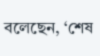বলেছেন, ‘শেষ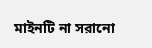মাইনটি না সরানো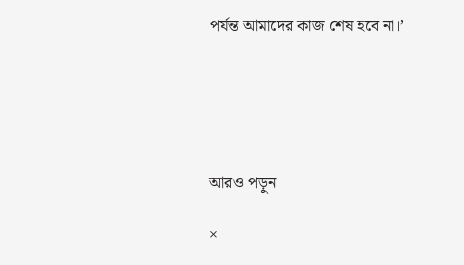পর্যন্ত আমাদের কাজ শেষ হবে না।’





আরও পড়ুন

×